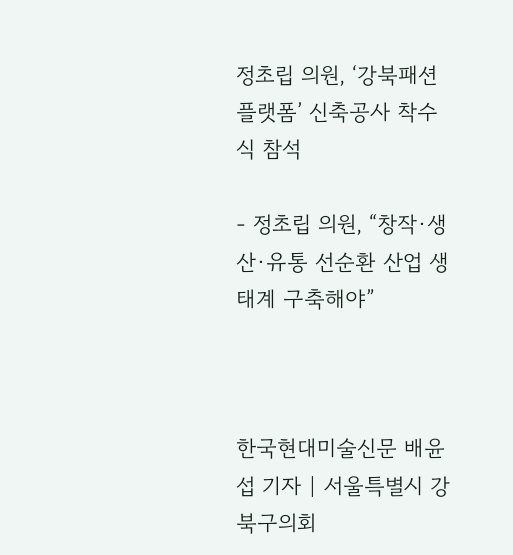정초립 의원, ‘강북패션플랫폼’ 신축공사 착수식 참석

- 정초립 의원, “창작·생산·유통 선순환 산업 생태계 구축해야”



한국현대미술신문 배윤섭 기자 | 서울특별시 강북구의회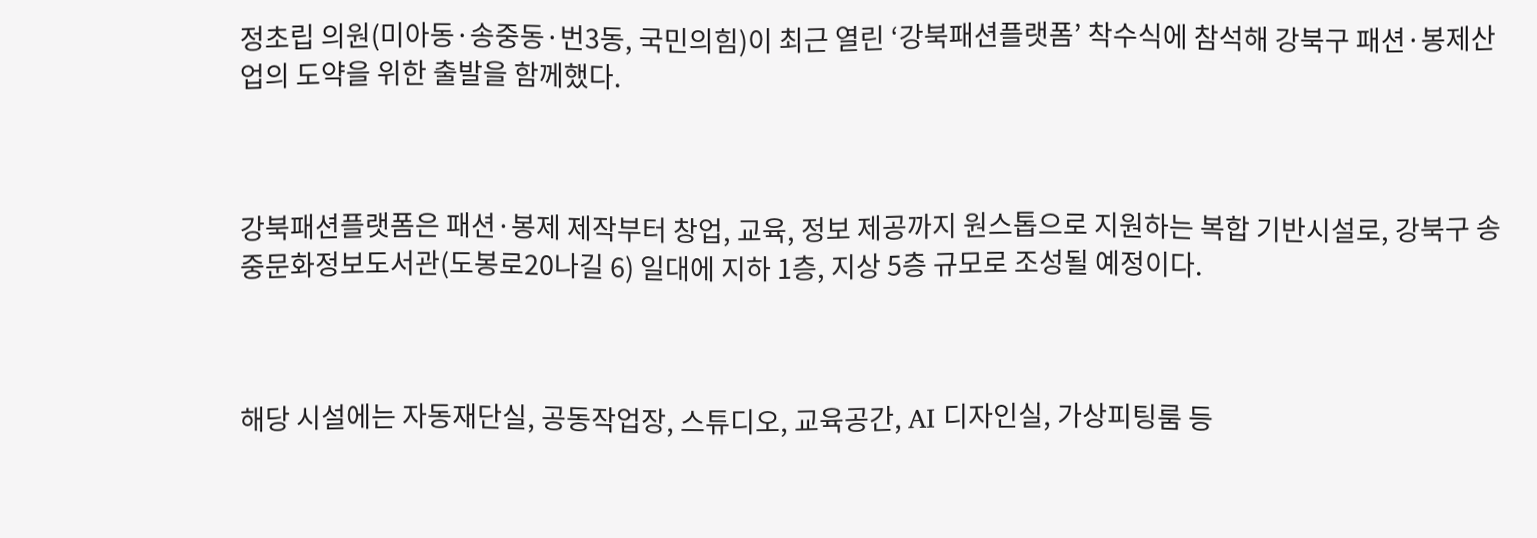정초립 의원(미아동·송중동·번3동, 국민의힘)이 최근 열린 ‘강북패션플랫폼’ 착수식에 참석해 강북구 패션·봉제산업의 도약을 위한 출발을 함께했다.



강북패션플랫폼은 패션·봉제 제작부터 창업, 교육, 정보 제공까지 원스톱으로 지원하는 복합 기반시설로, 강북구 송중문화정보도서관(도봉로20나길 6) 일대에 지하 1층, 지상 5층 규모로 조성될 예정이다.



해당 시설에는 자동재단실, 공동작업장, 스튜디오, 교육공간, AI 디자인실, 가상피팅룸 등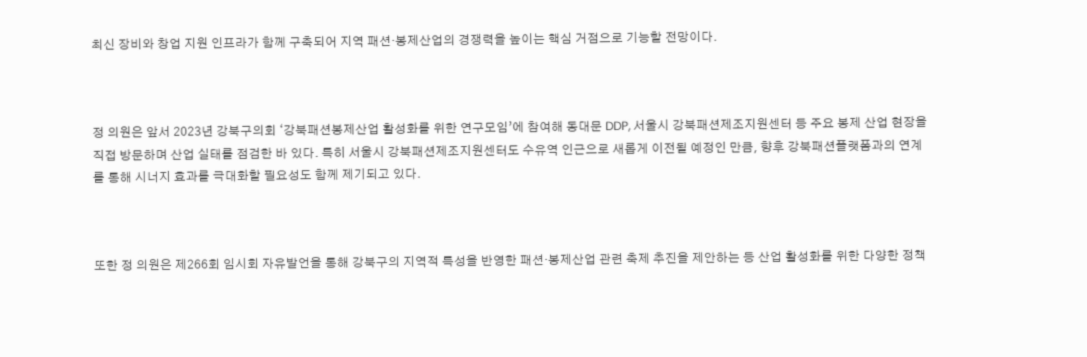최신 장비와 창업 지원 인프라가 함께 구축되어 지역 패션·봉제산업의 경쟁력을 높이는 핵심 거점으로 기능할 전망이다.



정 의원은 앞서 2023년 강북구의회 ‘강북패션봉제산업 활성화를 위한 연구모임’에 참여해 동대문 DDP, 서울시 강북패션제조지원센터 등 주요 봉제 산업 현장을 직접 방문하며 산업 실태를 점검한 바 있다. 특히 서울시 강북패션제조지원센터도 수유역 인근으로 새롭게 이전될 예정인 만큼, 향후 강북패션플랫폼과의 연계를 통해 시너지 효과를 극대화할 필요성도 함께 제기되고 있다.



또한 정 의원은 제266회 임시회 자유발언을 통해 강북구의 지역적 특성을 반영한 패션·봉제산업 관련 축제 추진을 제안하는 등 산업 활성화를 위한 다양한 정책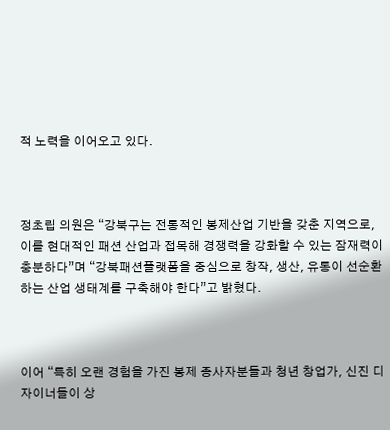적 노력을 이어오고 있다.



정초립 의원은 “강북구는 전통적인 봉제산업 기반을 갖춘 지역으로, 이를 현대적인 패션 산업과 접목해 경쟁력을 강화할 수 있는 잠재력이 충분하다”며 “강북패션플랫폼을 중심으로 창작, 생산, 유통이 선순환하는 산업 생태계를 구축해야 한다”고 밝혔다.



이어 “특히 오랜 경험을 가진 봉제 종사자분들과 청년 창업가, 신진 디자이너들이 상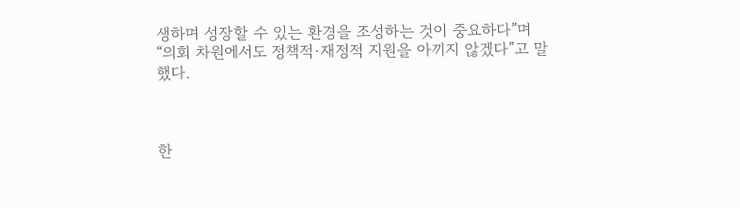생하며 성장할 수 있는 환경을 조성하는 것이 중요하다”며 “의회 차원에서도 정책적·재정적 지원을 아끼지 않겠다”고 말했다.



한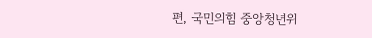편, 국민의힘 중앙청년위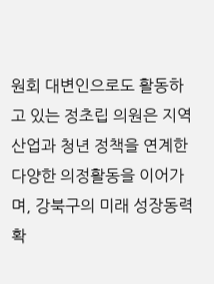원회 대변인으로도 활동하고 있는 정초립 의원은 지역 산업과 청년 정책을 연계한 다양한 의정활동을 이어가며, 강북구의 미래 성장동력 확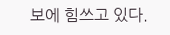보에 힘쓰고 있다.